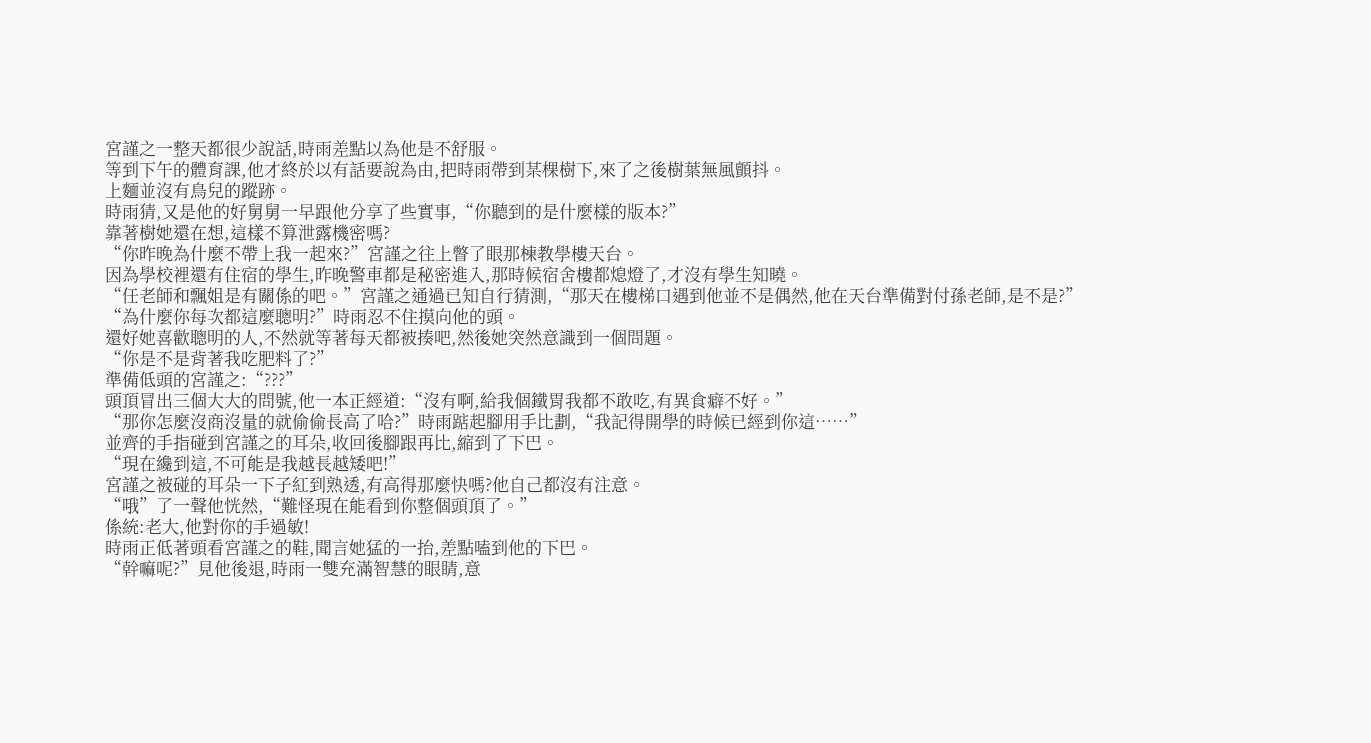宮謹之一整天都很少說話,時雨差點以為他是不舒服。
等到下午的體育課,他才終於以有話要說為由,把時雨帶到某棵樹下,來了之後樹葉無風顫抖。
上麵並沒有鳥兒的蹤跡。
時雨猜,又是他的好舅舅一早跟他分享了些實事,“你聽到的是什麼樣的版本?”
靠著樹她還在想,這樣不算泄露機密嗎?
“你昨晚為什麼不帶上我一起來?”宮謹之往上瞥了眼那棟教學樓天台。
因為學校裡還有住宿的學生,昨晚警車都是秘密進入,那時候宿舍樓都熄燈了,才沒有學生知曉。
“任老師和飄姐是有關係的吧。”宮謹之通過已知自行猜測,“那天在樓梯口遇到他並不是偶然,他在天台準備對付孫老師,是不是?”
“為什麼你每次都這麼聰明?”時雨忍不住摸向他的頭。
還好她喜歡聰明的人,不然就等著每天都被揍吧,然後她突然意識到一個問題。
“你是不是背著我吃肥料了?”
準備低頭的宮謹之:“???”
頭頂冒出三個大大的問號,他一本正經道:“沒有啊,給我個鐵胃我都不敢吃,有異食癖不好。”
“那你怎麼沒商沒量的就偷偷長高了哈?”時雨踮起腳用手比劃,“我記得開學的時候已經到你這……”
並齊的手指碰到宮謹之的耳朵,收回後腳跟再比,縮到了下巴。
“現在纔到這,不可能是我越長越矮吧!”
宮謹之被碰的耳朵一下子紅到熟透,有高得那麼快嗎?他自己都沒有注意。
“哦”了一聲他恍然,“難怪現在能看到你整個頭頂了。”
係統:老大,他對你的手過敏!
時雨正低著頭看宮謹之的鞋,聞言她猛的一抬,差點嗑到他的下巴。
“幹嘛呢?”見他後退,時雨一雙充滿智慧的眼睛,意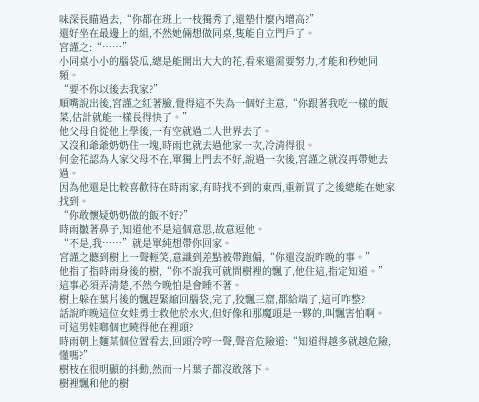味深長瞄過去,“你都在班上一枝獨秀了,還墊什麼內增高?”
還好坐在最邊上的組,不然她倆想做同桌,隻能自立門戶了。
宮謹之:“……”
小同桌小小的腦袋瓜,總是能開出大大的花,看來還需要努力,才能和秒她同頻。
“要不你以後去我家?”
順嘴說出後,宮謹之紅著臉,覺得這不失為一個好主意,“你跟著我吃一樣的飯菜,估計就能一樣長得快了。”
他父母自從他上學後,一有空就過二人世界去了。
又沒和爺爺奶奶住一塊,時雨也就去過他家一次,冷清得很。
何金花認為人家父母不在,單獨上門去不好,說過一次後,宮謹之就沒再帶她去過。
因為他還是比較喜歡待在時雨家,有時找不到的東西,重新買了之後總能在她家找到。
“你敢懷疑奶奶做的飯不好?”
時雨皺著鼻子,知道他不是這個意思,故意逗他。
“不是,我……”就是單純想帶你回家。
宮謹之聽到樹上一聲輕笑,意識到差點被帶跑偏,“你還沒說昨晚的事。”
他指了指時雨身後的樹,“你不說我可就問樹裡的飄了,他住這,指定知道。”
這事必須弄清楚,不然今晚怕是會睡不著。
樹上躲在葉片後的飄趕緊縮回腦袋,完了,狡飄三窟,都給端了,這可咋整?
話說昨晚這位女娃勇士救他於水火,但好像和那魔頭是一夥的,叫飄害怕啊。
可這男娃啷個也曉得他在裡頭?
時雨朝上麵某個位置看去,回頭冷哼一聲,聲音危險道:“知道得越多就越危險,懂嗎?”
樹枝在很明顯的抖動,然而一片葉子都沒敢落下。
樹裡飄和他的樹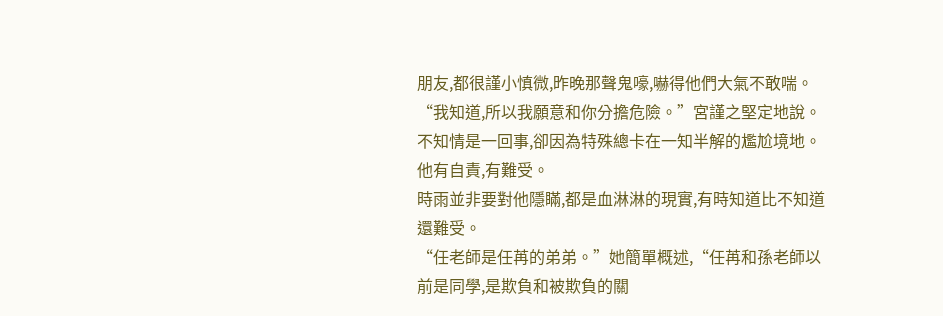朋友,都很謹小慎微,昨晚那聲鬼嚎,嚇得他們大氣不敢喘。
“我知道,所以我願意和你分擔危險。”宮謹之堅定地說。
不知情是一回事,卻因為特殊總卡在一知半解的尷尬境地。
他有自責,有難受。
時雨並非要對他隱瞞,都是血淋淋的現實,有時知道比不知道還難受。
“任老師是任苒的弟弟。”她簡單概述,“任苒和孫老師以前是同學,是欺負和被欺負的關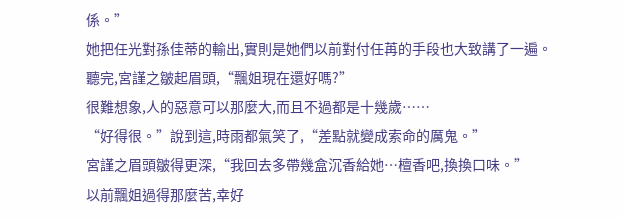係。”
她把任光對孫佳蒂的輸出,實則是她們以前對付任苒的手段也大致講了一遍。
聽完,宮謹之皺起眉頭,“飄姐現在還好嗎?”
很難想象,人的惡意可以那麼大,而且不過都是十幾歲……
“好得很。”說到這,時雨都氣笑了,“差點就變成索命的厲鬼。”
宮謹之眉頭皺得更深,“我回去多帶幾盒沉香給她…檀香吧,換換口味。”
以前飄姐過得那麼苦,幸好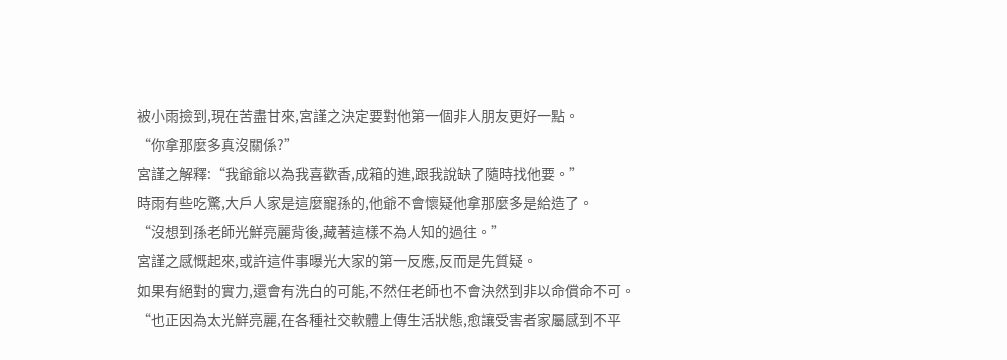被小雨撿到,現在苦盡甘來,宮謹之決定要對他第一個非人朋友更好一點。
“你拿那麼多真沒關係?”
宮謹之解釋:“我爺爺以為我喜歡香,成箱的進,跟我說缺了隨時找他要。”
時雨有些吃驚,大戶人家是這麼寵孫的,他爺不會懷疑他拿那麼多是給造了。
“沒想到孫老師光鮮亮麗背後,藏著這樣不為人知的過往。”
宮謹之感慨起來,或許這件事曝光大家的第一反應,反而是先質疑。
如果有絕對的實力,還會有洗白的可能,不然任老師也不會決然到非以命償命不可。
“也正因為太光鮮亮麗,在各種社交軟體上傳生活狀態,愈讓受害者家屬感到不平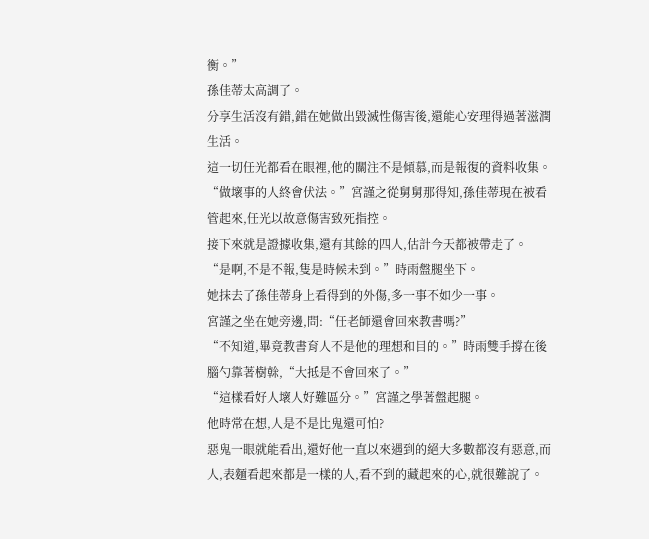衡。”
孫佳蒂太高調了。
分享生活沒有錯,錯在她做出毀滅性傷害後,還能心安理得過著滋潤生活。
這一切任光都看在眼裡,他的關注不是傾慕,而是報復的資料收集。
“做壞事的人終會伏法。”宮謹之從舅舅那得知,孫佳蒂現在被看管起來,任光以故意傷害致死指控。
接下來就是證據收集,還有其餘的四人,估計今天都被帶走了。
“是啊,不是不報,隻是時候未到。”時雨盤腿坐下。
她抹去了孫佳蒂身上看得到的外傷,多一事不如少一事。
宮謹之坐在她旁邊,問:“任老師還會回來教書嗎?”
“不知道,畢竟教書育人不是他的理想和目的。”時雨雙手撐在後腦勺靠著樹榦,“大抵是不會回來了。”
“這樣看好人壞人好難區分。”宮謹之學著盤起腿。
他時常在想,人是不是比鬼還可怕?
惡鬼一眼就能看出,還好他一直以來遇到的絕大多數都沒有惡意,而人,表麵看起來都是一樣的人,看不到的藏起來的心,就很難說了。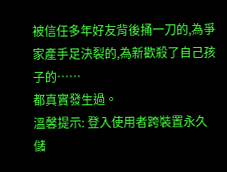被信任多年好友背後捅一刀的,為爭家產手足決裂的,為新歡殺了自己孩子的……
都真實發生過。
溫馨提示: 登入使用者跨裝置永久儲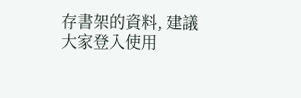存書架的資料, 建議大家登入使用